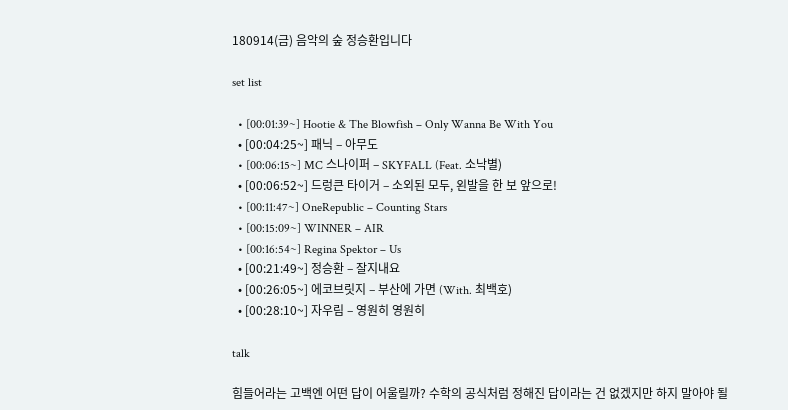180914(금) 음악의 숲 정승환입니다

set list

  • [00:01:39~] Hootie & The Blowfish – Only Wanna Be With You
  • [00:04:25~] 패닉 – 아무도
  • [00:06:15~] MC 스나이퍼 – SKYFALL (Feat. 소낙별)
  • [00:06:52~] 드렁큰 타이거 – 소외된 모두, 왼발을 한 보 앞으로!
  • [00:11:47~] OneRepublic – Counting Stars
  • [00:15:09~] WINNER – AIR
  • [00:16:54~] Regina Spektor – Us
  • [00:21:49~] 정승환 – 잘지내요
  • [00:26:05~] 에코브릿지 – 부산에 가면 (With. 최백호)
  • [00:28:10~] 자우림 – 영원히 영원히

talk

힘들어라는 고백엔 어떤 답이 어울릴까? 수학의 공식처럼 정해진 답이라는 건 없겠지만 하지 말아야 될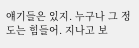얘기들은 있지. 누구나 그 정도는 힘들어. 지나고 보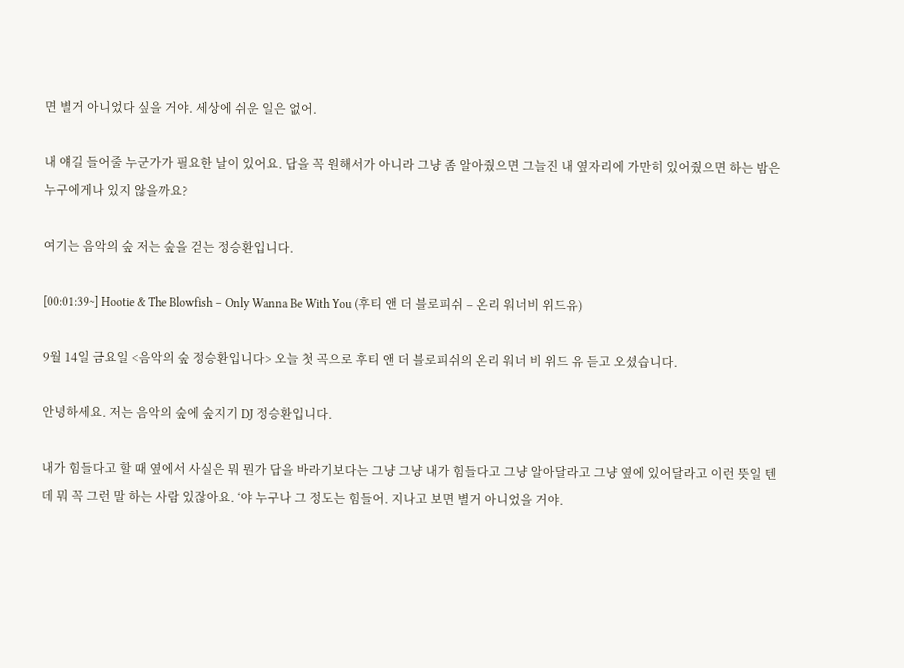면 별거 아니었다 싶을 거야. 세상에 쉬운 일은 없어.

내 얘길 들어줄 누군가가 필요한 날이 있어요. 답을 꼭 원해서가 아니라 그냥 좀 알아줬으면 그늘진 내 옆자리에 가만히 있어줬으면 하는 밤은 누구에게나 있지 않을까요?

여기는 음악의 숲 저는 숲을 걷는 정승환입니다.

[00:01:39~] Hootie & The Blowfish – Only Wanna Be With You (후티 앤 더 블로피쉬 – 온리 워너비 위드유)

9월 14일 금요일 <음악의 숲 정승환입니다> 오늘 첫 곡으로 후티 앤 더 블로피쉬의 온리 워너 비 위드 유 듣고 오셨습니다.

안녕하세요. 저는 음악의 숲에 숲지기 DJ 정승환입니다.

내가 힘들다고 할 때 옆에서 사실은 뭐 뭔가 답을 바라기보다는 그냥 그냥 내가 힘들다고 그냥 알아달라고 그냥 옆에 있어달라고 이런 뜻일 텐데 뭐 꼭 그런 말 하는 사람 있잖아요. ‘야 누구나 그 정도는 힘들어. 지나고 보면 별거 아니었을 거야.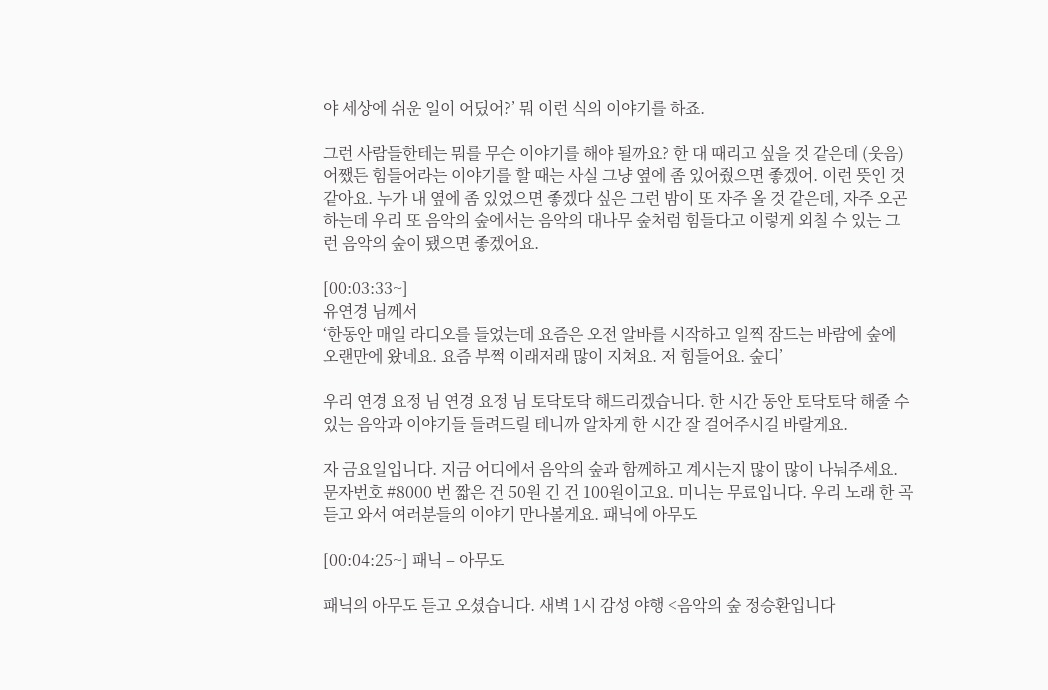야 세상에 쉬운 일이 어딨어?’ 뭐 이런 식의 이야기를 하죠.

그런 사람들한테는 뭐를 무슨 이야기를 해야 될까요? 한 대 때리고 싶을 것 같은데 (웃음) 어쨌든 힘들어라는 이야기를 할 때는 사실 그냥 옆에 좀 있어줬으면 좋겠어. 이런 뜻인 것 같아요. 누가 내 옆에 좀 있었으면 좋겠다 싶은 그런 밤이 또 자주 올 것 같은데, 자주 오곤 하는데 우리 또 음악의 숲에서는 음악의 대나무 숲처럼 힘들다고 이렇게 외칠 수 있는 그런 음악의 숲이 됐으면 좋겠어요.

[00:03:33~]
유연경 님께서
‘한동안 매일 라디오를 들었는데 요즘은 오전 알바를 시작하고 일찍 잠드는 바람에 숲에 오랜만에 왔네요. 요즘 부쩍 이래저래 많이 지쳐요. 저 힘들어요. 숲디’

우리 연경 요정 님 연경 요정 님 토닥토닥 해드리겠습니다. 한 시간 동안 토닥토닥 해줄 수 있는 음악과 이야기들 들려드릴 테니까 알차게 한 시간 잘 걸어주시길 바랄게요.

자 금요일입니다. 지금 어디에서 음악의 숲과 함께하고 계시는지 많이 많이 나눠주세요. 문자번호 #8000 번 짧은 건 50원 긴 건 100원이고요. 미니는 무료입니다. 우리 노래 한 곡 듣고 와서 여러분들의 이야기 만나볼게요. 패닉에 아무도

[00:04:25~] 패닉 – 아무도

패닉의 아무도 듣고 오셨습니다. 새벽 1시 감성 야행 <음악의 숲 정승환입니다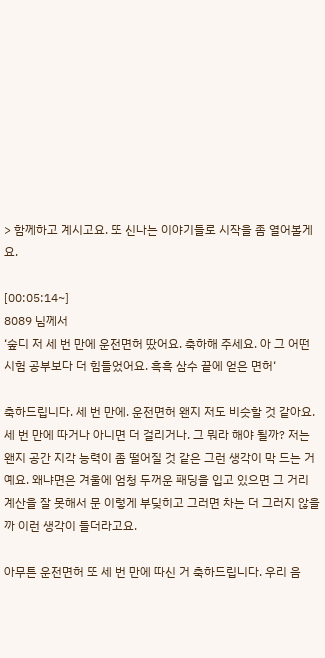> 함께하고 계시고요. 또 신나는 이야기들로 시작을 좀 열어볼게요.

[00:05:14~]
8089 님께서
‘숲디 저 세 번 만에 운전면허 땄어요. 축하해 주세요. 아 그 어떤 시험 공부보다 더 힘들었어요. 흑흑 삼수 끝에 얻은 면허‘

축하드립니다. 세 번 만에. 운전면허 왠지 저도 비슷할 것 같아요. 세 번 만에 따거나 아니면 더 걸리거나. 그 뭐라 해야 될까? 저는 왠지 공간 지각 능력이 좀 떨어질 것 같은 그런 생각이 막 드는 거예요. 왜냐면은 겨울에 엄청 두꺼운 패딩을 입고 있으면 그 거리 계산을 잘 못해서 문 이렇게 부딪히고 그러면 차는 더 그러지 않을까 이런 생각이 들더라고요.

아무튼 운전면허 또 세 번 만에 따신 거 축하드립니다. 우리 음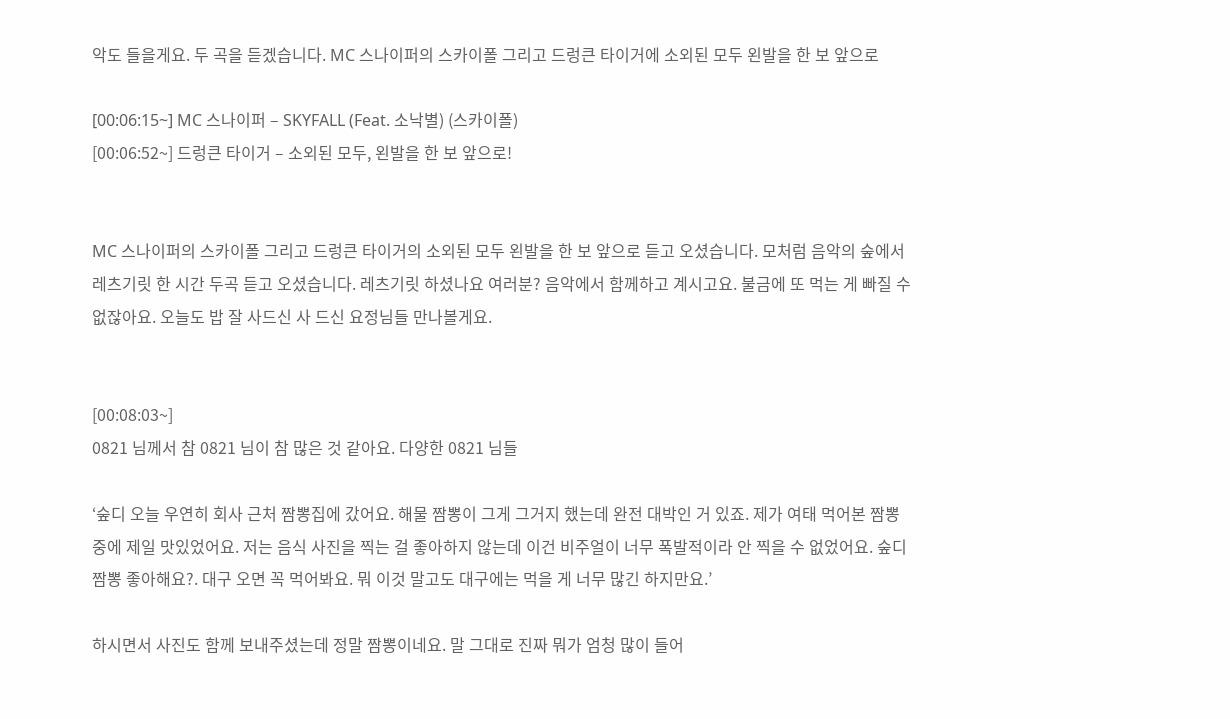악도 들을게요. 두 곡을 듣겠습니다. MC 스나이퍼의 스카이폴 그리고 드렁큰 타이거에 소외된 모두 왼발을 한 보 앞으로

[00:06:15~] MC 스나이퍼 – SKYFALL (Feat. 소낙별) (스카이폴)
[00:06:52~] 드렁큰 타이거 – 소외된 모두, 왼발을 한 보 앞으로!


MC 스나이퍼의 스카이폴 그리고 드렁큰 타이거의 소외된 모두 왼발을 한 보 앞으로 듣고 오셨습니다. 모처럼 음악의 숲에서 레츠기릿 한 시간 두곡 듣고 오셨습니다. 레츠기릿 하셨나요 여러분? 음악에서 함께하고 계시고요. 불금에 또 먹는 게 빠질 수 없잖아요. 오늘도 밥 잘 사드신 사 드신 요정님들 만나볼게요.


[00:08:03~]
0821 님께서 참 0821 님이 참 많은 것 같아요. 다양한 0821 님들

‘숲디 오늘 우연히 회사 근처 짬뽕집에 갔어요. 해물 짬뽕이 그게 그거지 했는데 완전 대박인 거 있죠. 제가 여태 먹어본 짬뽕 중에 제일 맛있었어요. 저는 음식 사진을 찍는 걸 좋아하지 않는데 이건 비주얼이 너무 폭발적이라 안 찍을 수 없었어요. 숲디 짬뽕 좋아해요?. 대구 오면 꼭 먹어봐요. 뭐 이것 말고도 대구에는 먹을 게 너무 많긴 하지만요.’

하시면서 사진도 함께 보내주셨는데 정말 짬뽕이네요. 말 그대로 진짜 뭐가 엄청 많이 들어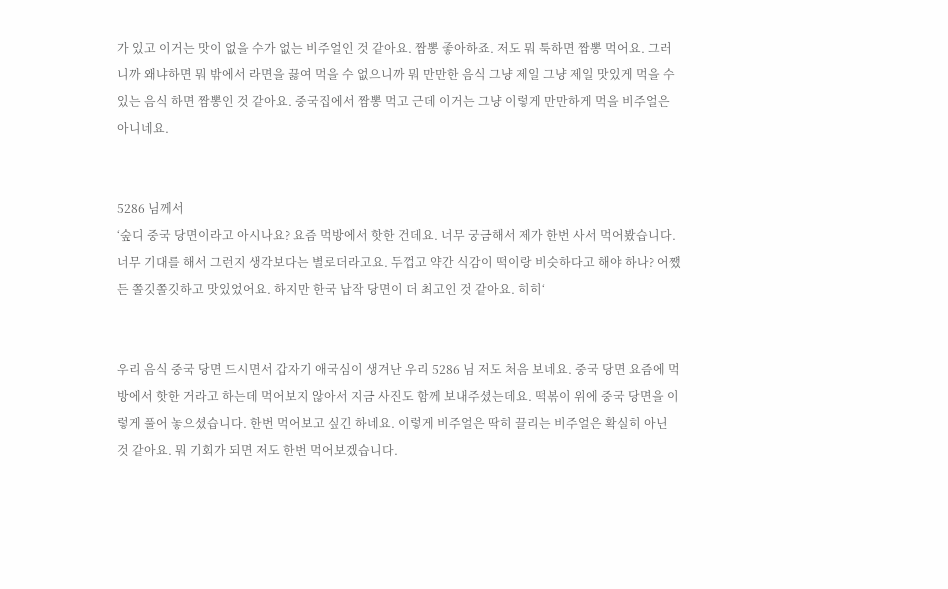가 있고 이거는 맛이 없을 수가 없는 비주얼인 것 같아요. 짬뽕 좋아하죠. 저도 뭐 툭하면 짬뽕 먹어요. 그러니까 왜냐하면 뭐 밖에서 라면을 끓여 먹을 수 없으니까 뭐 만만한 음식 그냥 제일 그냥 제일 맛있게 먹을 수 있는 음식 하면 짬뽕인 것 같아요. 중국집에서 짬뽕 먹고 근데 이거는 그냥 이렇게 만만하게 먹을 비주얼은 아니네요.


5286 님께서
‘숲디 중국 당면이라고 아시나요? 요즘 먹방에서 핫한 건데요. 너무 궁금해서 제가 한번 사서 먹어봤습니다. 너무 기대를 해서 그런지 생각보다는 별로더라고요. 두껍고 약간 식감이 떡이랑 비슷하다고 해야 하나? 어쨌든 쫄깃쫄깃하고 맛있었어요. 하지만 한국 납작 당면이 더 최고인 것 같아요. 히히‘


우리 음식 중국 당면 드시면서 갑자기 애국심이 생겨난 우리 5286 님 저도 처음 보네요. 중국 당면 요즘에 먹방에서 핫한 거라고 하는데 먹어보지 않아서 지금 사진도 함께 보내주셨는데요. 떡볶이 위에 중국 당면을 이렇게 풀어 놓으셨습니다. 한번 먹어보고 싶긴 하네요. 이렇게 비주얼은 딱히 끌리는 비주얼은 확실히 아닌 것 같아요. 뭐 기회가 되면 저도 한번 먹어보겠습니다.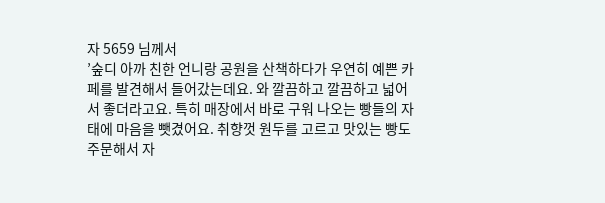자 5659 님께서
’숲디 아까 친한 언니랑 공원을 산책하다가 우연히 예쁜 카페를 발견해서 들어갔는데요. 와 깔끔하고 깔끔하고 넓어서 좋더라고요. 특히 매장에서 바로 구워 나오는 빵들의 자태에 마음을 뺏겼어요. 취향껏 원두를 고르고 맛있는 빵도 주문해서 자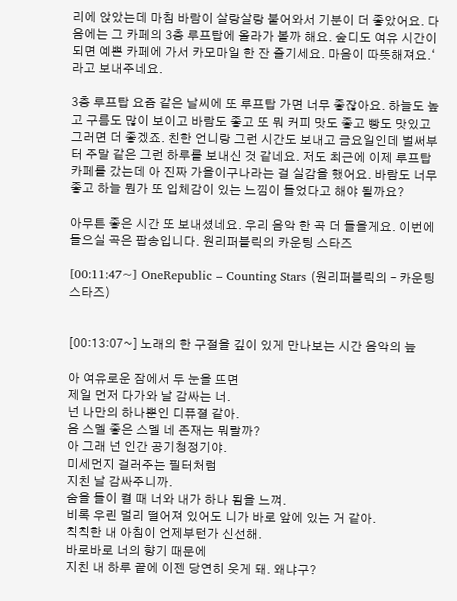리에 앉았는데 마침 바람이 살랑살랑 불어와서 기분이 더 좋았어요. 다음에는 그 카페의 3층 루프탑에 올라가 볼까 해요. 숲디도 여유 시간이 되면 예쁜 카페에 가서 카모마일 한 잔 즐기세요. 마음이 따뜻해져요.‘ 라고 보내주네요.

3층 루프탑 요즘 같은 날씨에 또 루프탑 가면 너무 좋잖아요. 하늘도 높고 구름도 많이 보이고 바람도 좋고 또 뭐 커피 맛도 좋고 빵도 맛있고 그러면 더 좋겠죠. 친한 언니랑 그런 시간도 보내고 금요일인데 벌써부터 주말 같은 그런 하루를 보내신 것 같네요. 저도 최근에 이제 루프탑 카페를 갔는데 아 진짜 가을이구나라는 걸 실감을 했어요. 바람도 너무 좋고 하늘 뭔가 또 입체감이 있는 느낌이 들었다고 해야 될까요?

아무튼 좋은 시간 또 보내셨네요. 우리 음악 한 곡 더 들을게요. 이번에 들으실 곡은 팝송입니다. 원리퍼블릭의 카운팅 스타즈

[00:11:47~] OneRepublic – Counting Stars (원리퍼블릭의 – 카운팅 스타즈)


[00:13:07~] 노래의 한 구절을 깊이 있게 만나보는 시간 음악의 늪

아 여유로운 잠에서 두 눈을 뜨면
제일 먼저 다가와 날 감싸는 너.
넌 나만의 하나뿐인 디퓨졀 같아.
음 스멜 좋은 스멜 네 존재는 뭐랄까?
아 그래 넌 인간 공기청정기야.
미세먼지 걸러주는 필터처럼
지친 날 감싸주니까.
숨을 들이 켤 때 너와 내가 하나 됨을 느껴.
비록 우린 멀리 떨어져 있어도 니가 바로 앞에 있는 거 같아.
칙칙한 내 아침이 언제부턴가 신선해.
바로바로 너의 향기 때문에
지친 내 하루 끝에 이젠 당연히 웃게 돼. 왜냐구?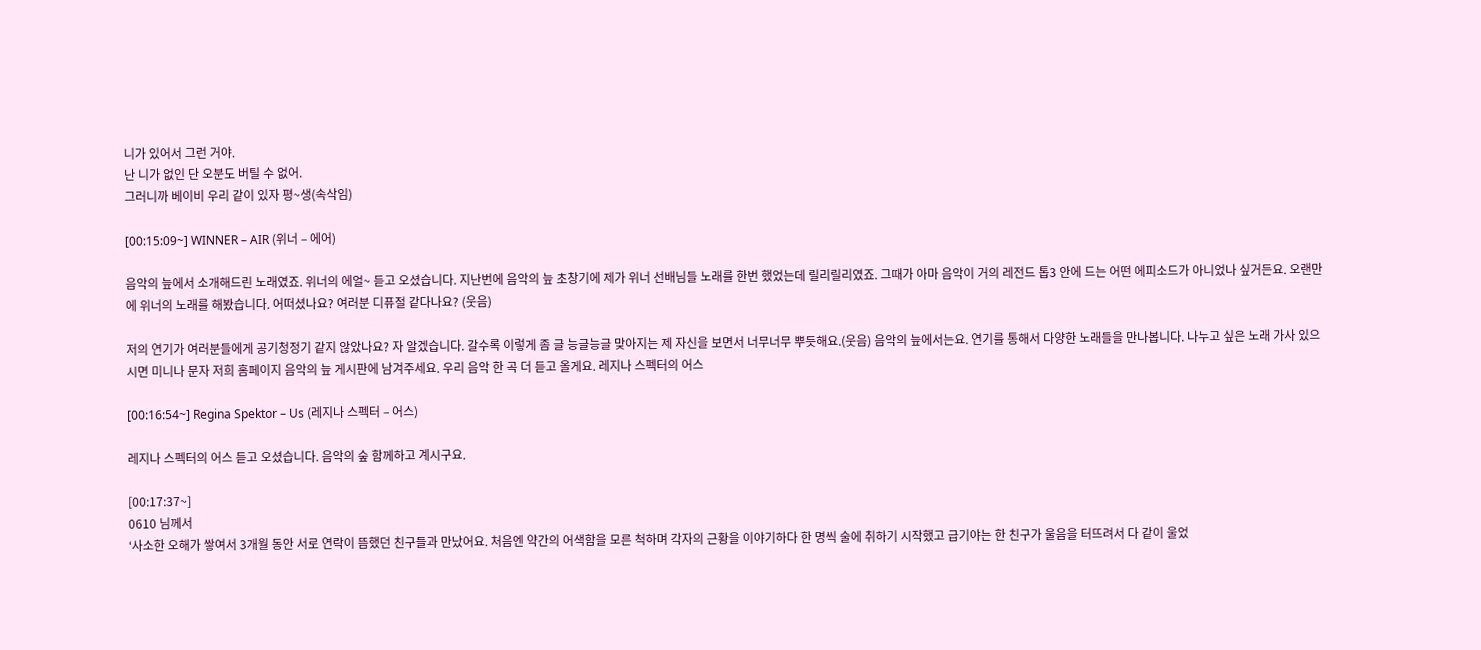니가 있어서 그런 거야.
난 니가 없인 단 오분도 버틸 수 없어.
그러니까 베이비 우리 같이 있자 평~생(속삭임)

[00:15:09~] WINNER – AIR (위너 – 에어)

음악의 늪에서 소개해드린 노래였죠. 위너의 에얼~ 듣고 오셨습니다. 지난번에 음악의 늪 초창기에 제가 위너 선배님들 노래를 한번 했었는데 릴리릴리였죠. 그때가 아마 음악이 거의 레전드 톱3 안에 드는 어떤 에피소드가 아니었나 싶거든요. 오랜만에 위너의 노래를 해봤습니다. 어떠셨나요? 여러분 디퓨절 같다나요? (웃음)

저의 연기가 여러분들에게 공기청정기 같지 않았나요? 자 알겠습니다. 갈수록 이렇게 좀 글 능글능글 맞아지는 제 자신을 보면서 너무너무 뿌듯해요.(웃음) 음악의 늪에서는요. 연기를 통해서 다양한 노래들을 만나봅니다. 나누고 싶은 노래 가사 있으시면 미니나 문자 저희 홈페이지 음악의 늪 게시판에 남겨주세요. 우리 음악 한 곡 더 듣고 올게요. 레지나 스펙터의 어스

[00:16:54~] Regina Spektor – Us (레지나 스펙터 – 어스)

레지나 스펙터의 어스 듣고 오셨습니다. 음악의 숲 함께하고 계시구요.

[00:17:37~]
0610 님께서
‘사소한 오해가 쌓여서 3개월 동안 서로 연락이 뜸했던 친구들과 만났어요. 처음엔 약간의 어색함을 모른 척하며 각자의 근황을 이야기하다 한 명씩 술에 취하기 시작했고 급기야는 한 친구가 울음을 터뜨려서 다 같이 울었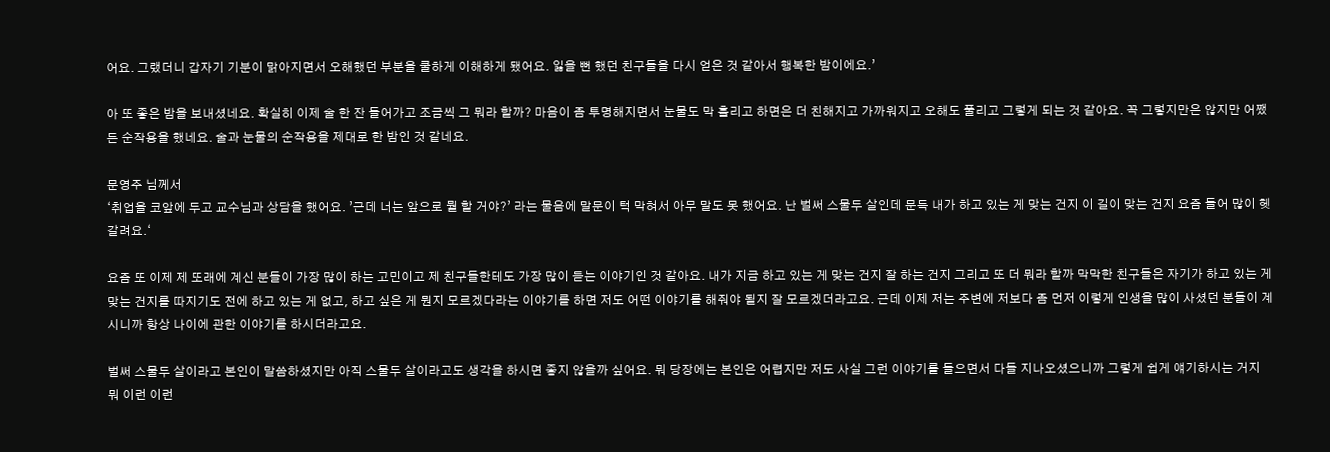어요. 그랬더니 갑자기 기분이 맑아지면서 오해했던 부분을 쿨하게 이해하게 됐어요. 잃을 뻔 했던 친구들을 다시 얻은 것 같아서 행복한 밤이에요.’

아 또 좋은 밤을 보내셨네요. 확실히 이제 술 한 잔 들어가고 조금씩 그 뭐라 할까? 마음이 좀 투명해지면서 눈물도 막 흘리고 하면은 더 친해지고 가까워지고 오해도 풀리고 그렇게 되는 것 같아요. 꼭 그렇지만은 않지만 어쨌든 순작용을 했네요. 술과 눈물의 순작용을 제대로 한 밤인 것 같네요.

문영주 님께서
‘취업을 코앞에 두고 교수님과 상담을 했어요. ’근데 너는 앞으로 뭘 할 거야?’ 라는 물음에 말문이 턱 막혀서 아무 말도 못 했어요. 난 벌써 스물두 살인데 문득 내가 하고 있는 게 맞는 건지 이 길이 맞는 건지 요즘 들어 많이 헷갈려요.‘

요즘 또 이제 제 또래에 계신 분들이 가장 많이 하는 고민이고 제 친구들한테도 가장 많이 듣는 이야기인 것 같아요. 내가 지금 하고 있는 게 맞는 건지 잘 하는 건지 그리고 또 더 뭐라 할까 막막한 친구들은 자기가 하고 있는 게 맞는 건지를 따지기도 전에 하고 있는 게 없고, 하고 싶은 게 뭔지 모르겠다라는 이야기를 하면 저도 어떤 이야기를 해줘야 될지 잘 모르겠더라고요. 근데 이제 저는 주변에 저보다 좀 먼저 이렇게 인생을 많이 사셨던 분들이 계시니까 항상 나이에 관한 이야기를 하시더라고요.

벌써 스물두 살이라고 본인이 말씀하셨지만 아직 스물두 살이라고도 생각을 하시면 좋지 않을까 싶어요. 뭐 당장에는 본인은 어렵지만 저도 사실 그런 이야기를 들으면서 다들 지나오셨으니까 그렇게 쉽게 얘기하시는 거지 뭐 이런 이런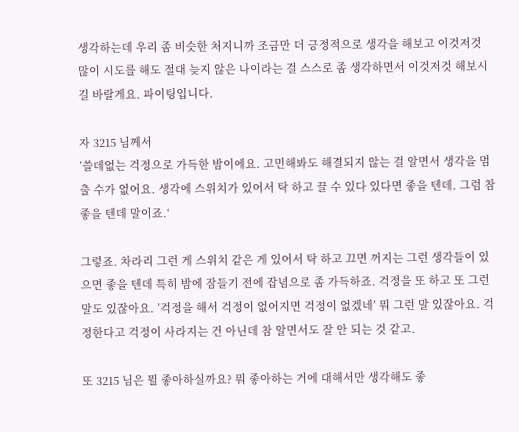생각하는데 우리 좀 비슷한 처지니까 조금만 더 긍정적으로 생각을 해보고 이것저것 많이 시도를 해도 절대 늦지 않은 나이라는 걸 스스로 좀 생각하면서 이것저것 해보시길 바랄게요. 파이팅입니다.

자 3215 님께서
’쓸데없는 걱정으로 가득한 밤이에요. 고민해봐도 해결되지 않는 걸 알면서 생각을 멈출 수가 없어요. 생각에 스위치가 있어서 탁 하고 끌 수 있다 있다면 좋을 텐데. 그럼 참 좋을 텐데 말이죠.‘

그렇죠. 차라리 그런 게 스위치 같은 게 있어서 탁 하고 끄면 꺼지는 그런 생각들이 있으면 좋을 텐데 특히 밤에 잠들기 전에 잡념으로 좀 가득하죠. 걱정을 또 하고 또 그런 말도 있잖아요. ’걱정을 해서 걱정이 없어지면 걱정이 없겠네’ 뭐 그런 말 있잖아요. 걱정한다고 걱정이 사라지는 건 아닌데 참 알면서도 잘 안 되는 것 같고.

또 3215 님은 뭘 좋아하실까요? 뭐 좋아하는 거에 대해서만 생각해도 좋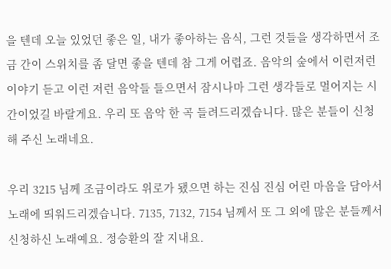을 텐데 오늘 있었던 좋은 일, 내가 좋아하는 음식, 그런 것들을 생각하면서 조금 간이 스위치를 좀 달면 좋을 텐데 참 그게 어렵죠. 음악의 숲에서 이런저런 이야기 듣고 이런 저런 음악들 들으면서 잠시나마 그런 생각들로 멀어지는 시간이었길 바랄게요. 우리 또 음악 한 곡 들려드리겠습니다. 많은 분들이 신청해 주신 노래네요.

우리 3215 님께 조금이라도 위로가 됐으면 하는 진심 진심 어린 마음을 담아서 노래에 띄워드리겠습니다. 7135, 7132, 7154 님께서 또 그 외에 많은 분들께서 신청하신 노래예요. 정승환의 잘 지내요.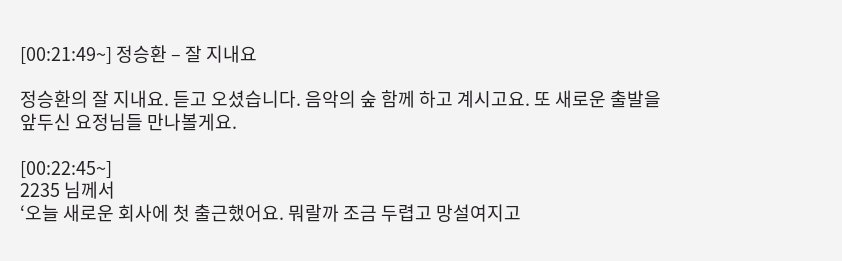[00:21:49~] 정승환 – 잘 지내요

정승환의 잘 지내요. 듣고 오셨습니다. 음악의 숲 함께 하고 계시고요. 또 새로운 출발을 앞두신 요정님들 만나볼게요.

[00:22:45~]
2235 님께서
‘오늘 새로운 회사에 첫 출근했어요. 뭐랄까 조금 두렵고 망설여지고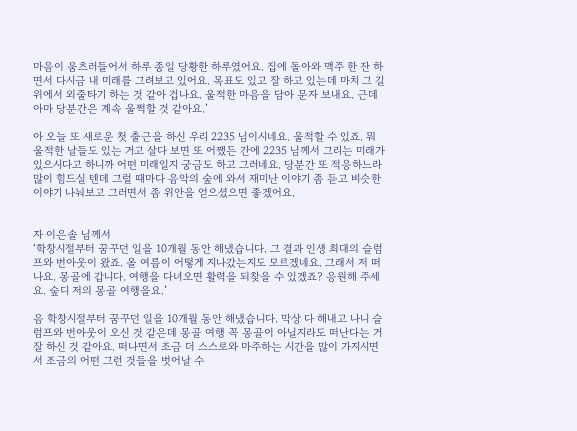마음이 움츠러들어서 하루 종일 당황한 하루였어요. 집에 돌아와 맥주 한 잔 하면서 다시금 내 미래를 그려보고 있어요. 목표도 있고 잘 하고 있는데 마치 그 길 위에서 외줄타기 하는 것 같아 겁나요. 울적한 마음을 담아 문자 보내요. 근데 아마 당분간은 계속 울쩍할 것 같아요.’

아 오늘 또 새로운 첫 출근을 하신 우리 2235 님이시네요. 울적할 수 있죠. 뭐 울적한 날들도 있는 거고 살다 보면 또 어쨌든 간에 2235 님께서 그리는 미래가 있으시다고 하니까 어떤 미래일지 궁금도 하고 그러네요. 당분간 또 적응하느라 많이 힘드실 텐데 그럴 때마다 음악의 숲에 와서 재미난 이야기 좀 듣고 비슷한 이야기 나눠보고 그러면서 좀 위안을 얻으셨으면 좋겠어요.


자 이은솔 님께서
‘학창시절부터 꿈꾸던 일을 10개월 동안 해냈습니다. 그 결과 인생 최대의 슬럼프와 번아웃이 왔죠. 올 여름이 어떻게 지나갔는지도 모르겠네요. 그래서 저 떠나요. 몽골에 갑니다. 여행을 다녀오면 활력을 되찾을 수 있겠죠? 응원해 주세요. 숲디 저의 몽골 여행을요.’

음 학창시절부터 꿈꾸던 일을 10개월 동안 해냈습니다. 막상 다 해내고 나니 슬럼프와 번아웃이 오신 것 같은데 몽골 여행 꼭 몽골이 아닐지라도 떠난다는 거 잘 하신 것 같아요. 떠나면서 조금 더 스스로와 마주하는 시간을 많이 가지시면서 조금의 어떤 그런 것들을 벗어날 수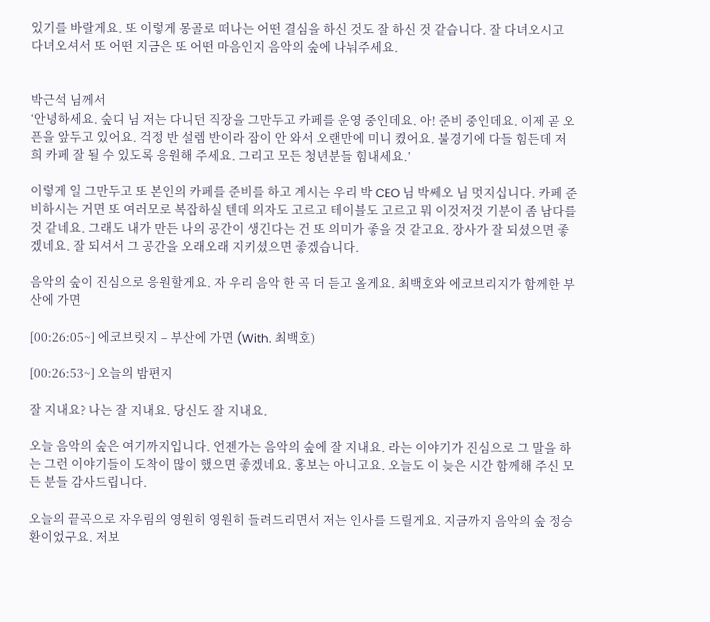있기를 바랄게요. 또 이렇게 몽골로 떠나는 어떤 결심을 하신 것도 잘 하신 것 같습니다. 잘 다녀오시고 다녀오셔서 또 어떤 지금은 또 어떤 마음인지 음악의 숲에 나눠주세요.


박근석 님께서
‘안녕하세요. 숲디 님 저는 다니던 직장을 그만두고 카페를 운영 중인데요. 아! 준비 중인데요. 이제 곧 오픈을 앞두고 있어요. 걱정 반 설렘 반이라 잠이 안 와서 오랜만에 미니 켰어요. 불경기에 다들 힘든데 저희 카페 잘 될 수 있도록 응원해 주세요. 그리고 모든 청년분들 힘내세요.’

이렇게 일 그만두고 또 본인의 카페를 준비를 하고 계시는 우리 박 CEO 님 박쎄오 님 멋지십니다. 카페 준비하시는 거면 또 여러모로 복잡하실 텐데 의자도 고르고 테이블도 고르고 뭐 이것저것 기분이 좀 남다를 것 같네요. 그래도 내가 만든 나의 공간이 생긴다는 건 또 의미가 좋을 것 같고요. 장사가 잘 되셨으면 좋겠네요. 잘 되셔서 그 공간을 오래오래 지키셨으면 좋겠습니다.

음악의 숲이 진심으로 응원할게요. 자 우리 음악 한 곡 더 듣고 올게요. 최백호와 에코브리지가 함께한 부산에 가면

[00:26:05~] 에코브릿지 – 부산에 가면 (With. 최백호)

[00:26:53~] 오늘의 밤편지

잘 지내요? 나는 잘 지내요. 당신도 잘 지내요.

오늘 음악의 숲은 여기까지입니다. 언젠가는 음악의 숲에 잘 지내요. 라는 이야기가 진심으로 그 말을 하는 그런 이야기들이 도착이 많이 했으면 좋겠네요. 홍보는 아니고요. 오늘도 이 늦은 시간 함께해 주신 모든 분들 감사드립니다.

오늘의 끝곡으로 자우림의 영원히 영원히 들려드리면서 저는 인사를 드릴게요. 지금까지 음악의 숲 정승환이었구요. 저보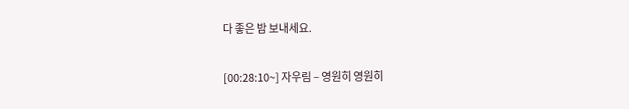다 좋은 밤 보내세요.

[00:28:10~] 자우림 – 영원히 영원히